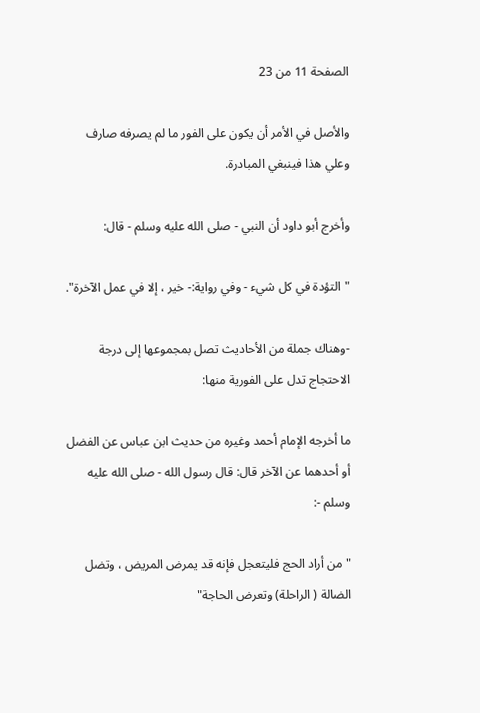الصفحة 11 من 23

والأصل في الأمر أن يكون على الفور ما لم يصرفه صارف وعلي هذا فينبغي المبادرة.

وأخرج أبو داود أن النبي - صلى الله عليه وسلم - قال:

"التؤدة في كل شيء - وفي رواية:- خير ، إلا في عمل الآخرة".

-وهناك جملة من الأحاديث تصل بمجموعها إلى درجة الاحتجاج تدل على الفورية منها:

ما أخرجه الإمام أحمد وغيره من حديث ابن عباس عن الفضل أو أحدهما عن الآخر قال: قال رسول الله - صلى الله عليه وسلم -:

"من أراد الحج فليتعجل فإنه قد يمرض المريض ، وتضل الضالة ( الراحلة) وتعرض الحاجة"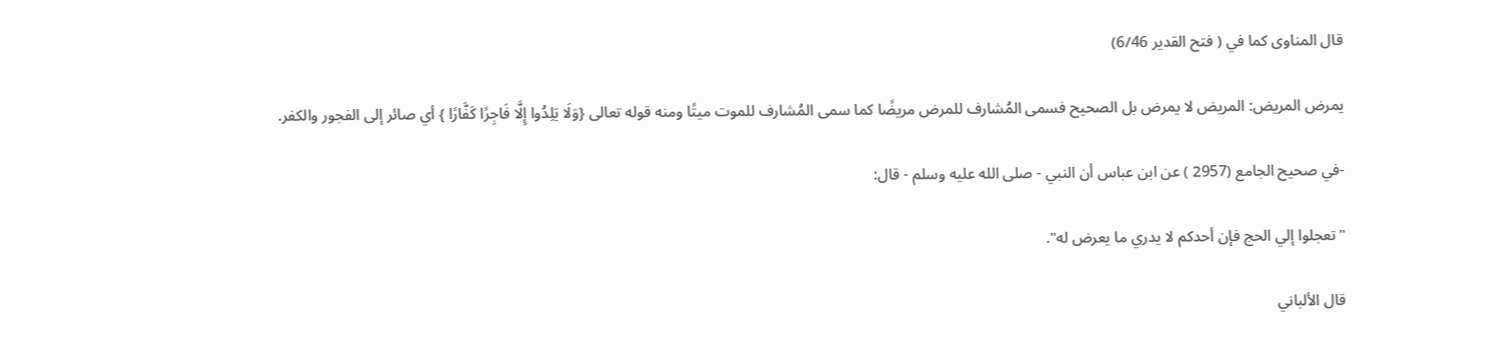قال المناوى كما في ( فتح القدير 6/46)

يمرض المريض: المريض لا يمرض بل الصحيح فسمى المُشارف للمرض مريضًا كما سمى المُشارف للموت ميتًا ومنه قوله تعالى {وَلَا يَلِدُوا إِلَّا فَاجِرًا كَفَّارًا } أي صائر إلى الفجور والكفر.

-في صحيح الجامع (2957 ) عن ابن عباس أن النبي - صلى الله عليه وسلم - قال:

"تعجلوا إلي الحج فإن أحدكم لا يدري ما يعرض له".

قال الألباني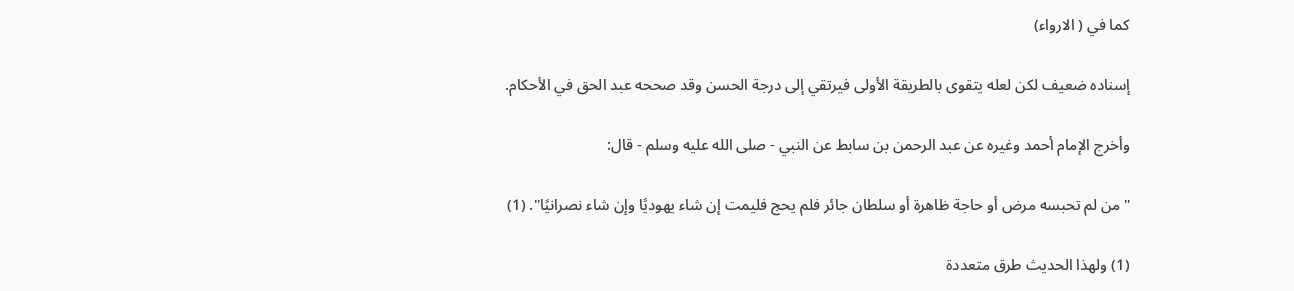كما في ( الارواء)

إسناده ضعيف لكن لعله يتقوى بالطريقة الأولى فيرتقي إلى درجة الحسن وقد صححه عبد الحق في الأحكام.

وأخرج الإمام أحمد وغيره عن عبد الرحمن بن سابط عن النبي - صلى الله عليه وسلم - قال:

"من لم تحبسه مرض أو حاجة ظاهرة أو سلطان جائر فلم يحج فليمت إن شاء يهوديًا وإن شاء نصرانيًا". (1)

(1) ولهذا الحديث طرق متعددة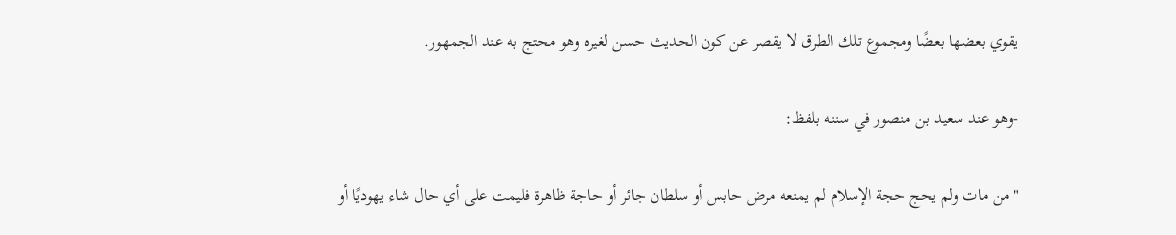يقوي بعضها بعضًا ومجموع تلك الطرق لا يقصر عن كون الحديث حسن لغيره وهو محتج به عند الجمهور.

-وهو عند سعيد بن منصور في سننه بلفظ:

"من مات ولم يحج حجة الإسلام لم يمنعه مرض حابس أو سلطان جائر أو حاجة ظاهرة فليمت على أي حال شاء يهوديًا أو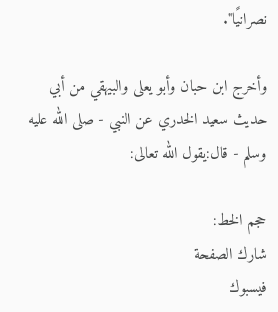نصرانيًا".

وأخرج ابن حبان وأبو يعلى والبيهقي من أبي حديث سعيد الخدري عن النبي - صلى الله عليه وسلم - قال:يقول الله تعالى:

حجم الخط:
شارك الصفحة
فيسبوك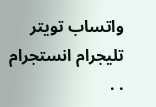واتساب تويتر تليجرام انستجرام
. .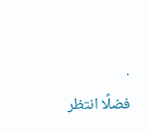.
فضلًا انتظر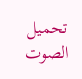تحميل الصوت